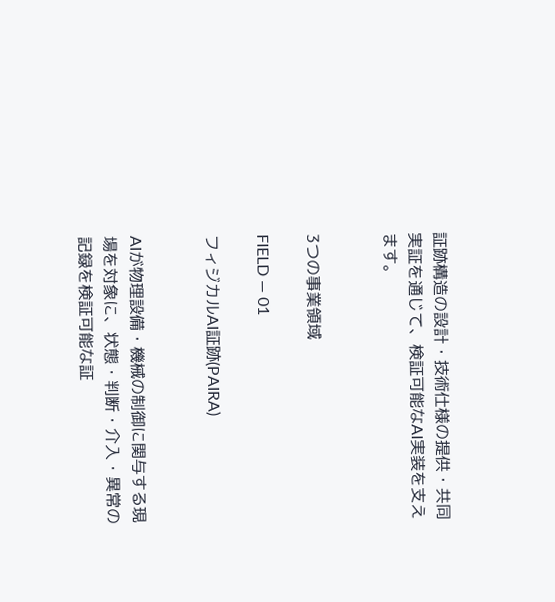証跡構造の設計・技術仕様の提供・共同実証を通じて、検証可能なAI実装を支えます。


3つの事業領域

FIELD — 01

フィジカルAI証跡(PAIRA)


AIが物理設備・機械の制御に関与する現場を対象に、状態・判断・介入・異常の記録を検証可能な証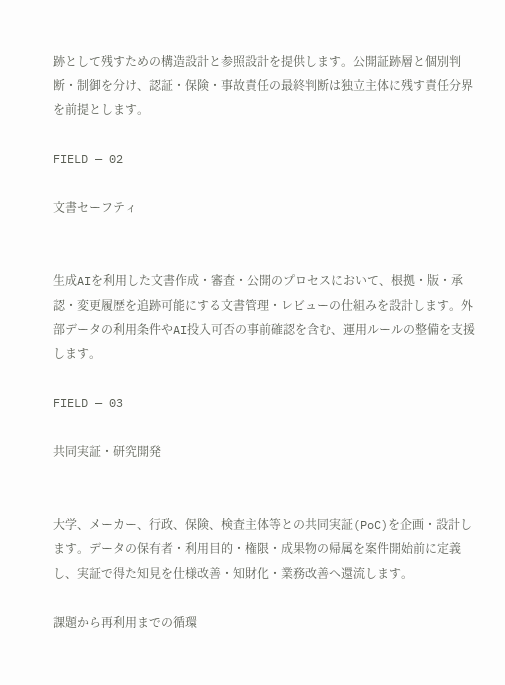跡として残すための構造設計と参照設計を提供します。公開証跡層と個別判断・制御を分け、認証・保険・事故責任の最終判断は独立主体に残す責任分界を前提とします。

FIELD — 02

文書セーフティ


生成AIを利用した文書作成・審査・公開のプロセスにおいて、根拠・版・承認・変更履歴を追跡可能にする文書管理・レビューの仕組みを設計します。外部データの利用条件やAI投入可否の事前確認を含む、運用ルールの整備を支援します。

FIELD — 03

共同実証・研究開発


大学、メーカー、行政、保険、検査主体等との共同実証(PoC)を企画・設計します。データの保有者・利用目的・権限・成果物の帰属を案件開始前に定義し、実証で得た知見を仕様改善・知財化・業務改善へ還流します。

課題から再利用までの循環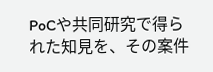PoCや共同研究で得られた知見を、その案件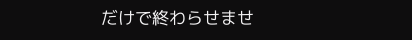だけで終わらせませ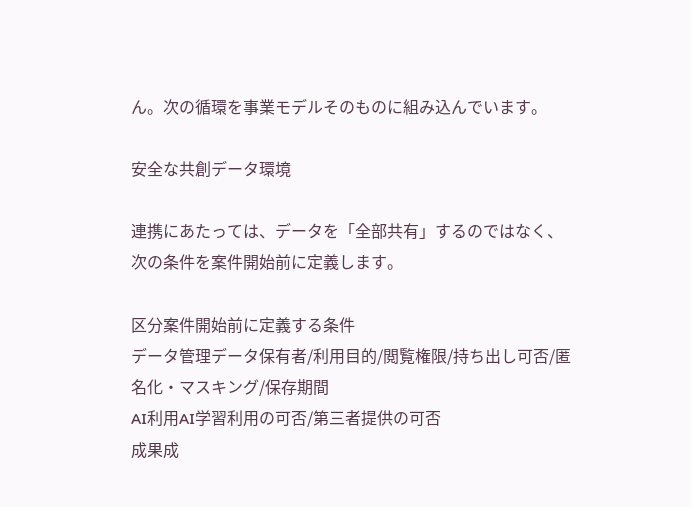ん。次の循環を事業モデルそのものに組み込んでいます。

安全な共創データ環境

連携にあたっては、データを「全部共有」するのではなく、次の条件を案件開始前に定義します。

区分案件開始前に定義する条件
データ管理データ保有者/利用目的/閲覧権限/持ち出し可否/匿名化・マスキング/保存期間
AI利用AI学習利用の可否/第三者提供の可否
成果成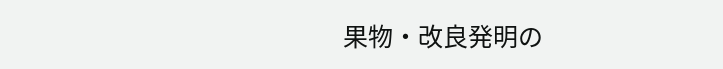果物・改良発明の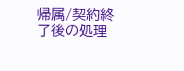帰属/契約終了後の処理